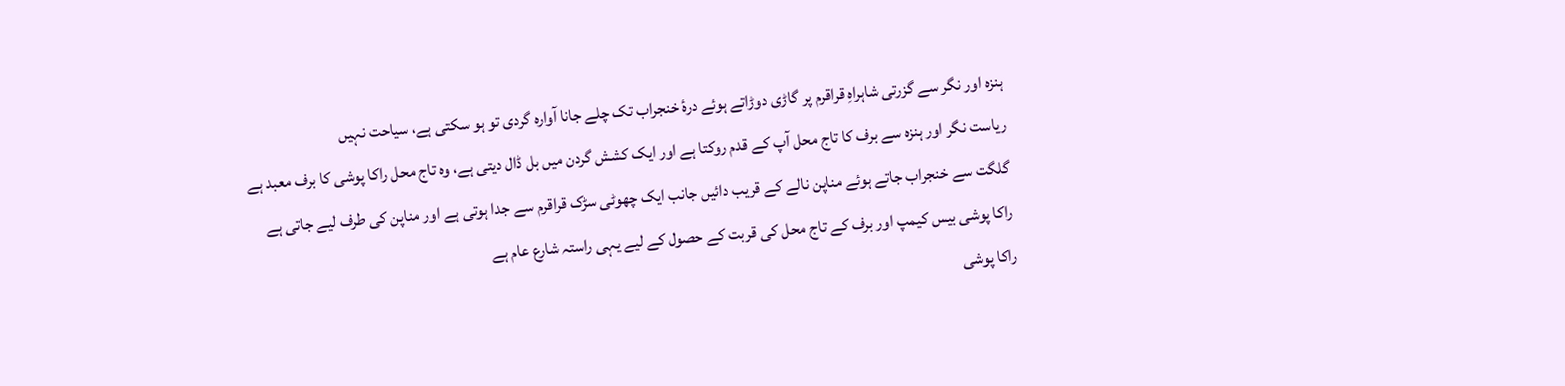ہنزہ اور نگر سے گزرتی شاہراہِ قراقرم پر گاڑی دوڑاتے ہوئے درۂ خنجراب تک چلے جانا آوارہ گردی تو ہو سکتی ہے، سیاحت نہیں
ریاست نگر اور ہنزہ سے برف کا تاج محل آپ کے قدم روکتا ہے اور ایک کشش گردن میں بل ڈال دیتی ہے، وہ تاج محل راکا پوشی کا برف معبد ہے
گلگت سے خنجراب جاتے ہوئے مناپن نالے کے قریب دائیں جانب ایک چھوٹی سڑک قراقرم سے جدا ہوتی ہے اور مناپن کی طرف لیے جاتی ہے
راکا پوشی بیس کیمپ اور برف کے تاج محل کی قربت کے حصول کے لیے یہی راستہ شارع عام ہے
راکا پوشی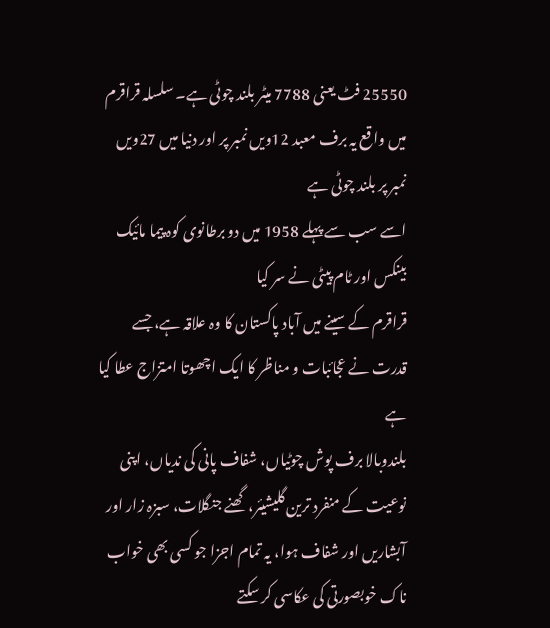25550 فٹ یعنی 7788 میٹر بلند چوٹی ہے۔ سلسلہ قراقرم میں واقع یہ برف معبد 12ویں نمبر پر اور دنیا میں 27ویں نمبر پر بلند چوٹی ہے
اسے سب سے پہلے 1958 میں دو برطانوی کوہ پیما مائیک بینکس اور ٹام پیٹی نے سر کیا
قراقرم کے سینے میں آباد پاکستان کا وہ علاقہ ہے، جسے قدرت نے عجائبات و مناظر کا ایک اچھوتا امتزاج عطا کیا ہے
بلندوبالا برف پوش چوٹیاں، شفاف پانی کی ندیاں، اپنی نوعیت کے منفرد ترین گلیشیئر، گھنے جنگلات، سبزہ زار اور آبشاریں اور شفاف ہوا، یہ تمام اجزا جو کسی بھی خواب ناک خوبصورتی کی عکاسی کر سکتے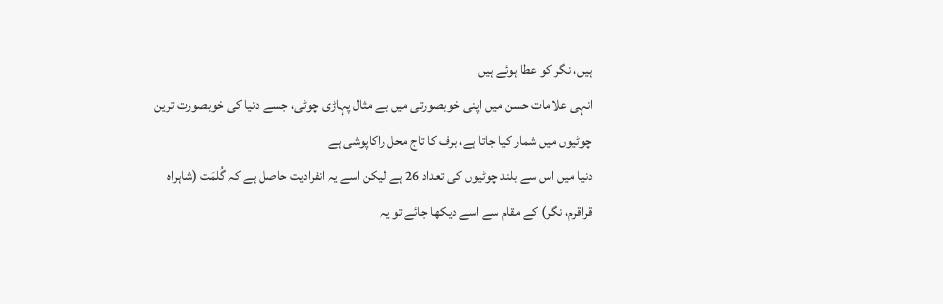ہیں، نگر کو عطا ہوئے ہیں
انہی علامات حسن میں اپنی خوبصورتی میں بے مثال پہاڑی چوٹی، جسے دنیا کی خوبصورت ترین چوٹیوں میں شمار کیا جاتا ہے، برف کا تاج محل راکاپوشی ہے
دنیا میں اس سے بلند چوٹیوں کی تعداد 26 ہے لیکن اسے یہ انفرادیت حاصل ہے کہ گُلمَت (شاہراہ قراقرم، نگر) کے مقام سے اسے دیکھا جائے تو یہ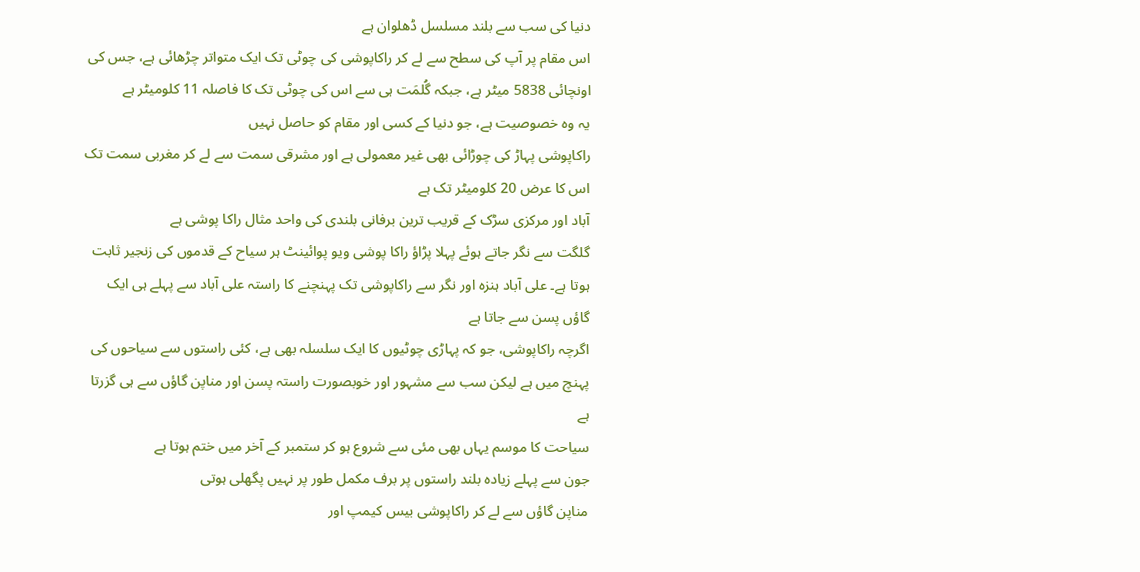دنیا کی سب سے بلند مسلسل ڈھلوان ہے
اس مقام پر آپ کی سطح سے لے کر راکاپوشی کی چوٹی تک ایک متواتر چڑھائی ہے، جس کی اونچائی 5838 میٹر ہے، جبکہ گُلمَت ہی سے اس کی چوٹی تک کا فاصلہ 11 کلومیٹر ہے
یہ وہ خصوصیت ہے، جو دنیا کے کسی اور مقام کو حاصل نہیں
راکاپوشی پہاڑ کی چوڑائی بھی غیر معمولی ہے اور مشرقی سمت سے لے کر مغربی سمت تک اس کا عرض 20 کلومیٹر تک ہے
آباد اور مرکزی سڑک کے قریب ترین برفانی بلندی کی واحد مثال راکا پوشی ہے
گلگت سے نگر جاتے ہوئے پہلا پڑاؤ راکا پوشی ویو پوائینٹ ہر سیاح کے قدموں کی زنجیر ثابت ہوتا ہے۔ علی آباد ہنزہ اور نگر سے راکاپوشی تک پہنچنے کا راستہ علی آباد سے پہلے ہی ایک گاؤں پسن سے جاتا ہے
اگرچہ راکاپوشی، جو کہ پہاڑی چوٹیوں کا ایک سلسلہ بھی ہے، کئی راستوں سے سیاحوں کی پہنچ میں ہے لیکن سب سے مشہور اور خوبصورت راستہ پسن اور مناپن گاؤں سے ہی گزرتا ہے
سیاحت کا موسم یہاں بھی مئی سے شروع ہو کر ستمبر کے آخر میں ختم ہوتا ہے
جون سے پہلے زیادہ بلند راستوں پر برف مکمل طور پر نہیں پگھلی ہوتی
مناپن گاؤں سے لے کر راکاپوشی بیس کیمپ اور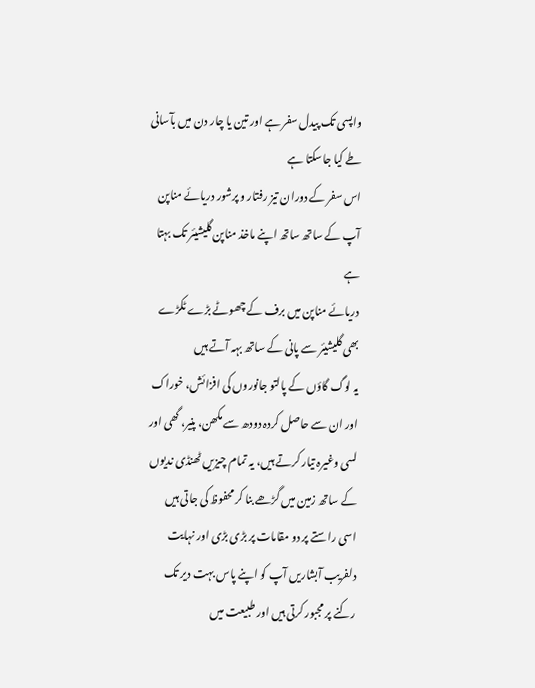واپسی تک پیدل سفر ہے اور تین یا چار دن میں بآسانی طے کیا جاسکتا ہے
اس سفر کے دوران تیز رفتار و پرشور دریائے مناپن آپ کے ساتھ ساتھ اپنے ماخذ مناپن گلیشیئر تک بہتا ہے
دریائے مناپن میں برف کے چھوٹے بڑے ٹکڑے بھی گلیشیئر سے پانی کے ساتھ بہہ آتے ہیں
یہ لوگ گاؤں کے پالتو جانوروں کی افزائش، خوراک اور ان سے حاصل کردہ دودھ سے مکھن، پنیر، گھی اور لسی وغیرہ تیار کرتے ہیں، یہ تمام چیزیں ٹھنڈی ندیوں کے ساتھ زمین میں گڑھے بنا کر محفوظ کی جاتی ہیں
اسی راستے پر دو مقامات پر بڑی بڑی اور نہایت دلفریب آبشاریں آپ کو اپنے پاس بہت دیر تک رکنے پر مجبور کرتی ہیں اور طبیعت میں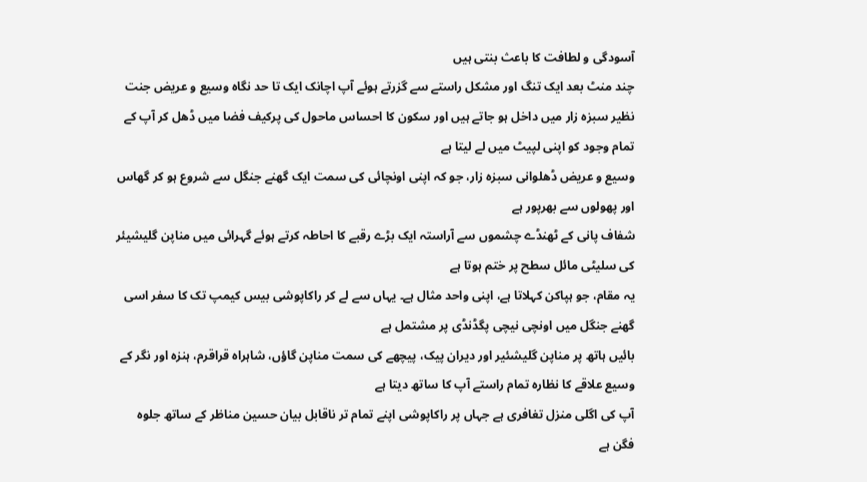آسودگی و لطافت کا باعث بنتی ہیں
چند منٹ بعد ایک تنگ اور مشکل راستے سے گزرتے ہوئے آپ اچانک ایک تا حد نگاہ وسیع و عریض جنت نظیر سبزہ زار میں داخل ہو جاتے ہیں اور سکون کا احساس ماحول کی پرکیف فضا میں ڈھل کر آپ کے تمام وجود کو اپنی لپیٹ میں لے لیتا ہے
وسیع و عریض ڈھلوانی سبزہ زار، جو کہ اپنی اونچائی کی سمت ایک گھنے جنگل سے شروع ہو کر گھاس اور پھولوں سے بھرپور ہے
شفاف پانی کے ٹھنڈے چشموں سے آراستہ ایک بڑے رقبے کا احاطہ کرتے ہوئے گہرائی میں مناپن گلیشیئر کی سلیٹی مائل سطح پر ختم ہوتا ہے
یہ مقام، جو ہپاکن کہلاتا ہے، اپنی واحد مثال ہے۔ یہاں سے لے کر راکاپوشی بیس کیمپ تک کا سفر اسی گھنے جنگل میں اونچی نیچی پگڈنڈی پر مشتمل ہے
بائیں ہاتھ پر مناپن گلیشئیر اور دیران پیک، پیچھے کی سمت مناپن گاؤں، شاہراہ قراقرم، ہنزہ اور نگر کے وسیع علاقے کا نظارہ تمام راستے آپ کا ساتھ دیتا ہے
آپ کی اگلی منزل تغافری ہے جہاں پر راکاپوشی اپنے تمام تر ناقابل بیان حسین مناظر کے ساتھ جلوہ فگن ہے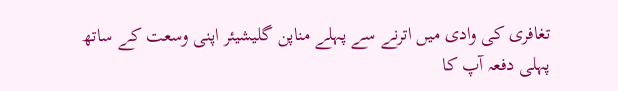تغافری کی وادی میں اترنے سے پہلے مناپن گلیشیئر اپنی وسعت کے ساتھ پہلی دفعہ آپ کا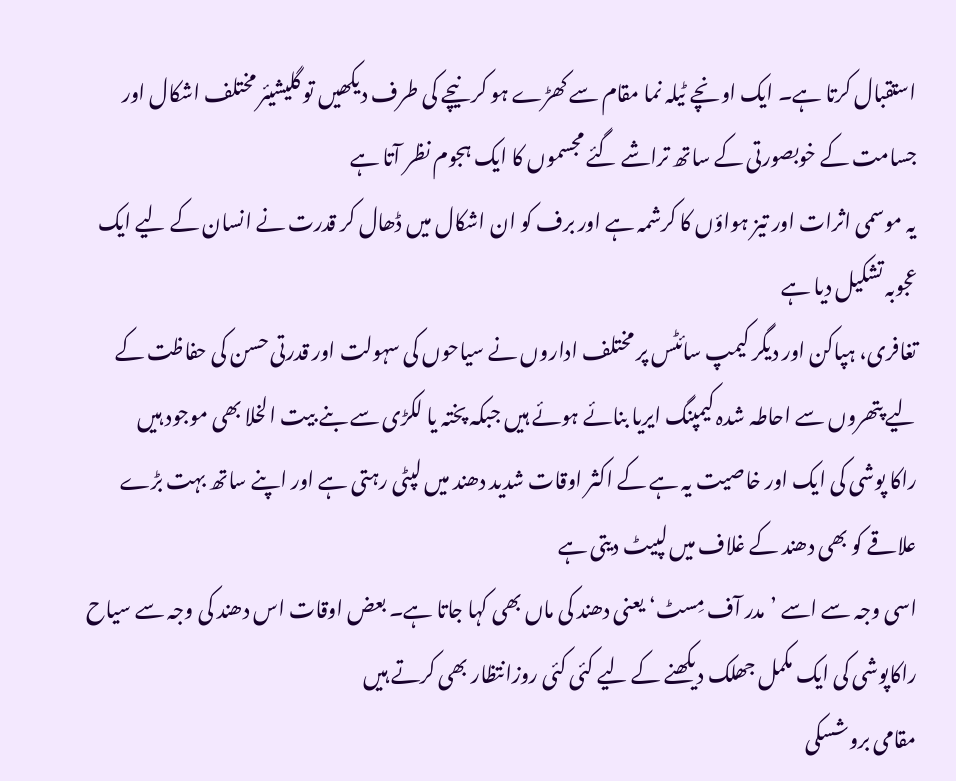استقبال کرتا ہے۔ ایک اونچے ٹیلہ نما مقام سے کھڑے ہو کر نیچے کی طرف دیکھیں تو گلیشیئر مختلف اشکال اور جسامت کے خوبصورتی کے ساتھ تراشے گئے مجسموں کا ایک ہجوم نظر آتا ہے
یہ موسمی اثرات اور تیز ہواؤں کا کرشمہ ہے اور برف کو ان اشکال میں ڈھال کر قدرت نے انسان کے لیے ایک عجوبہ تشکیل دیا ہے
تغافری، ہپاکن اور دیگر کیمپ سائٹس پر مختلف اداروں نے سیاحوں کی سہولت اور قدرتی حسن کی حفاظت کے لیے پتھروں سے احاطہ شدہ کیمپنگ ایریا بنائے ہوئے ہیں جبکہ پختہ یا لکڑی سے بنے بیت الخلا بھی موجود ہیں
راکا پوشی کی ایک اور خاصیت یہ ہے کے اکثر اوقات شدید دھند میں لپٹی رہتی ہے اور اپنے ساتھ بہت بڑے علاقے کو بھی دھند کے غلاف میں لپیٹ دیتی ہے
اسی وجہ سے اسے ’مدر آف مِسٹ‘ یعنی دھند کی ماں بھی کہا جاتا ہے۔ بعض اوقات اس دھند کی وجہ سے سیاح راکاپوشی کی ایک مکمل جھلک دیکھنے کے لیے کئی کئی روزانتظار بھی کرتے ہیں
مقامی بروشسکی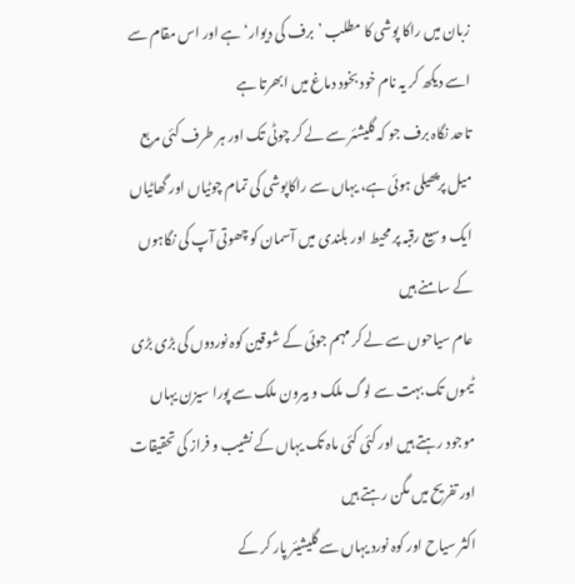زبان میں راکا پوشی کا مطلب ’برف کی دیوار‘ ہے اور اس مقام سے اسے دیکھ کر یہ نام خود بخود دماغ میں ابھرتا ہے
تاحد نگاہ برف جو کہ گلیشئر سے لے کر چوٹی تک اور ہر طرف کئی مربع میل پرپھیلی ہوئی ہے، یہاں سے راکاپوشی کی تمام چوٹیاں اور گھاٹیاں ایک وسیع رقبہ پر محیط اور بلندی میں آسمان کو چھوتی آپ کی نگاہوں کے سامنے ہیں
عام سیاحوں سے لے کر مہم جوئی کے شوقین کوہ نوردوں کی بڑی بڑی ٹیموں تک بہت سے لوگ ملک و بیرون ملک سے پورا سیزن یہاں موجود رہتے ہیں اور کئی کئی ماہ تک یہاں کے نشیب و فراز کی تحقیقات اور تفریح میں مگن رہتے ہیں
اکثر سیاح اور کوہ نورد یہاں سے گلیشیئر پار کر کے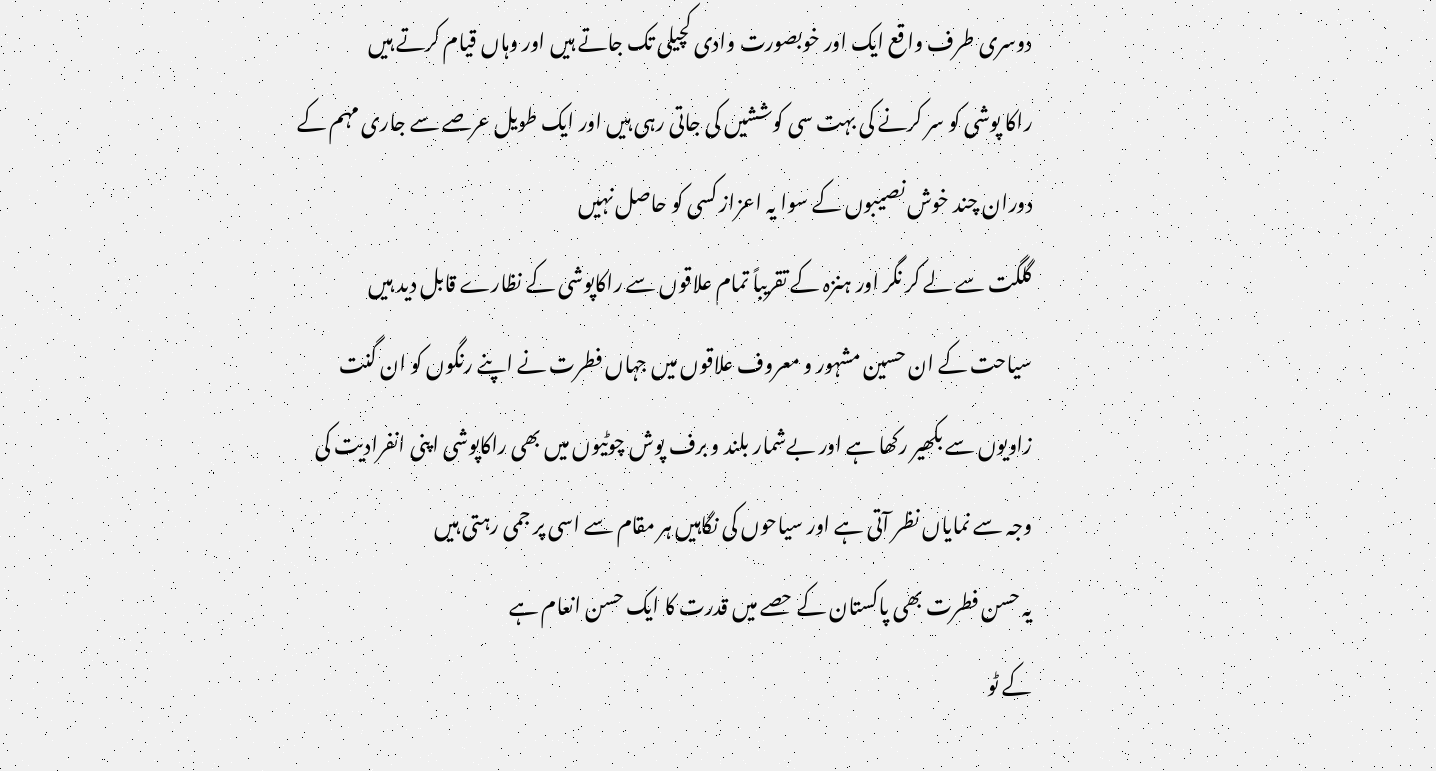دوسری طرف واقع ایک اور خوبصورت وادی کچیلی تک جاتے ہیں اور وہاں قیام کرتے ہیں
راکا پوشی کو سر کرنے کی بہت سی کوششیں کی جاتی رہی ہیں اور ایک طویل عرصے سے جاری مہم کے دوران چند خوش نصیبوں کے سوا یہ اعزاز کسی کو حاصل نہیں
گلگت سے لے کر نگر اور ہنزہ کے تقریباً تمام علاقوں سے راکاپوشی کے نظارے قابل دید ہیں
سیاحت کے ان حسین مشہور و معروف علاقوں میں جہاں فطرت نے اپنے رنگوں کو ان گنت زاویوں سے بکھیر رکھا ہے اور بےشمار بلند و برف پوش چوٹیوں میں بھی راکاپوشی اپنی انفرادیت کی وجہ سے نمایاں نظر آتی ہے اور سیاحوں کی نگاہیں ہر مقام سے اسی پر جمی رہتی ہیں
یہ حسن فطرت بھی پاکستان کے حصے میں قدرت کا ایک حسن انعام ہے
کے ٹو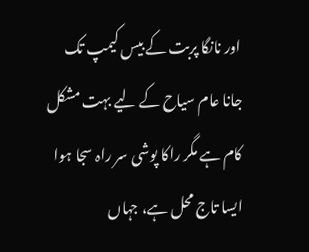اور نانگا پربت کے بیس کیمپ تک جانا عام سیاح کے لیے بہت مشکل کام ہے مگر راکا پوشی سر راہ سجا ہوا ایسا تاج محل ہے، جہاں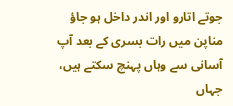جوتے اتارو اور اندر داخل ہو جاؤ
مناپن میں رات بسری کے بعد آپ آسانی سے وہاں پہنچ سکتے ہیں، جہاں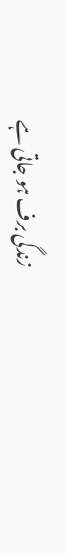زندگی برف ہو جاتی ہے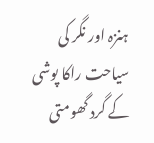ہنزہ اور نگر کی سیاحت راکا پوشی کے گرد گھومتی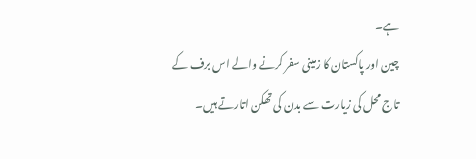ہے۔
چین اور پاکستان کا زمینی سفر کرنے والے اس برف کے تاج محل کی زیارت سے بدن کی تھکن اتارتے ہیں۔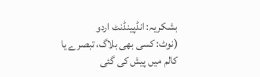بشکریہ: انڈپینڈنٹ اردو
(نوٹ: کسی بھی بلاگ، تبصرے یا کالم میں پیش کی گئی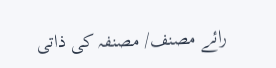رائے مصنف/ مصنفہ کی ذاتی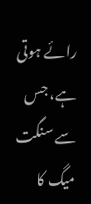رائے ہوتی ہے، جس سے سنگت میگ کا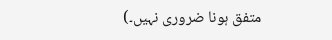متفق ہونا ضروری نہیں۔)